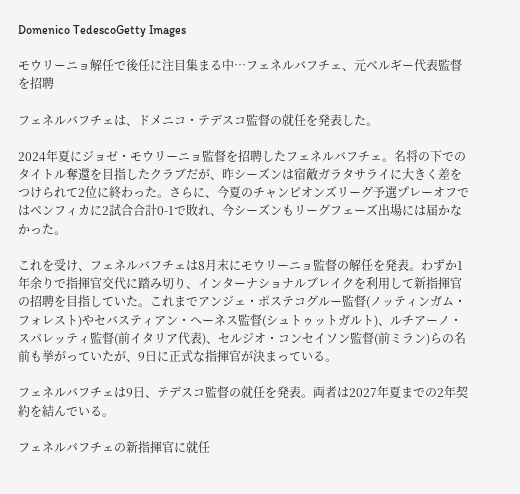Domenico TedescoGetty Images

モウリーニョ解任で後任に注目集まる中…フェネルバフチェ、元ベルギー代表監督を招聘

フェネルバフチェは、ドメニコ・テデスコ監督の就任を発表した。

2024年夏にジョゼ・モウリーニョ監督を招聘したフェネルバフチェ。名将の下でのタイトル奪還を目指したクラブだが、昨シーズンは宿敵ガラタサライに大きく差をつけられて2位に終わった。さらに、今夏のチャンピオンズリーグ予選プレーオフではベンフィカに2試合合計0-1で敗れ、今シーズンもリーグフェーズ出場には届かなかった。

これを受け、フェネルバフチェは8月末にモウリーニョ監督の解任を発表。わずか1年余りで指揮官交代に踏み切り、インターナショナルブレイクを利用して新指揮官の招聘を目指していた。これまでアンジェ・ポステコグルー監督(ノッティンガム・フォレスト)やセバスティアン・ヘーネス監督(シュトゥットガルト)、ルチアーノ・スパレッティ監督(前イタリア代表)、セルジオ・コンセイソン監督(前ミラン)らの名前も挙がっていたが、9日に正式な指揮官が決まっている。

フェネルバフチェは9日、テデスコ監督の就任を発表。両者は2027年夏までの2年契約を結んでいる。

フェネルバフチェの新指揮官に就任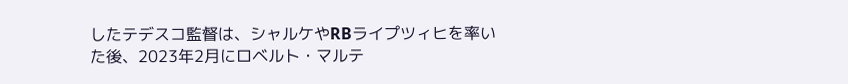したテデスコ監督は、シャルケやRBライプツィヒを率いた後、2023年2月にロベルト・マルテ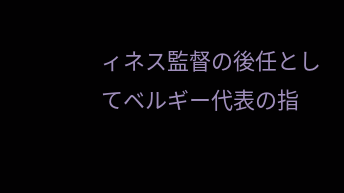ィネス監督の後任としてベルギー代表の指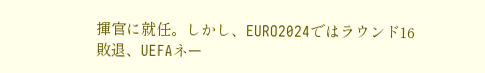揮官に就任。しかし、EURO2024ではラウンド16敗退、UEFAネー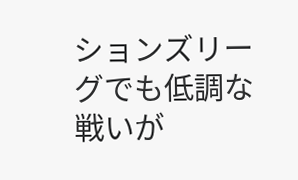ションズリーグでも低調な戦いが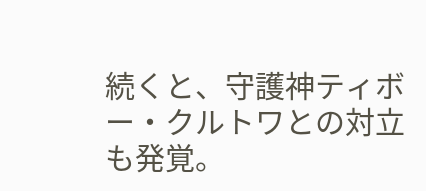続くと、守護神ティボー・クルトワとの対立も発覚。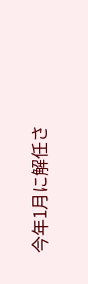今年1月に解任さ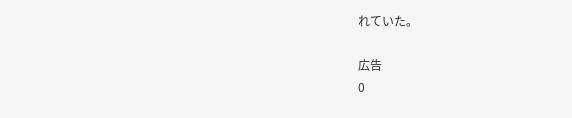れていた。

広告
0